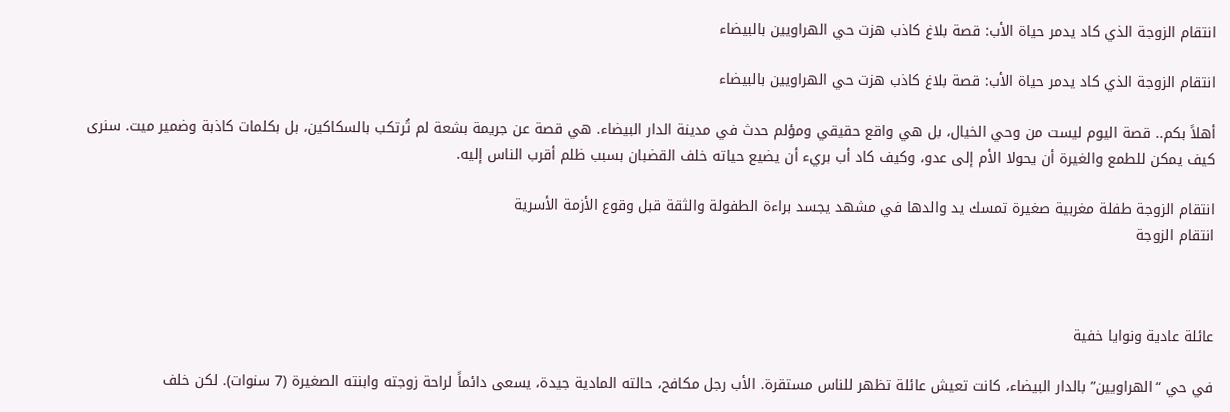انتقام الزوجة الذي كاد يدمر حياة الأب: قصة بلاغ كاذب هزت حي الهراويين بالبيضاء

انتقام الزوجة الذي كاد يدمر حياة الأب: قصة بلاغ كاذب هزت حي الهراويين بالبيضاء

أهلاً بكم.. قصة اليوم ليست من وحي الخيال، بل هي واقع حقيقي ومؤلم حدث في مدينة الدار البيضاء. هي قصة عن جريمة بشعة لم تُرتكب بالسكاكين، بل بكلمات كاذبة وضمير ميت. سنرى كيف يمكن للطمع والغيرة أن يحولا الأم إلى عدو، وكيف كاد أب بريء أن يضيع حياته خلف القضبان بسبب ظلم أقرب الناس إليه.

انتقام الزوجة طفلة مغربية صغيرة تمسك يد والدها في مشهد يجسد براءة الطفولة والثقة قبل وقوع الأزمة الأسرية
انتقام الزوجة



عائلة عادية ونوايا خفية

في حي “الهراويين” بالدار البيضاء، كانت تعيش عائلة تظهر للناس مستقرة. الأب رجل مكافح، حالته المادية جيدة، يسعى دائماً لراحة زوجته وابنته الصغيرة (7 سنوات). لكن خلف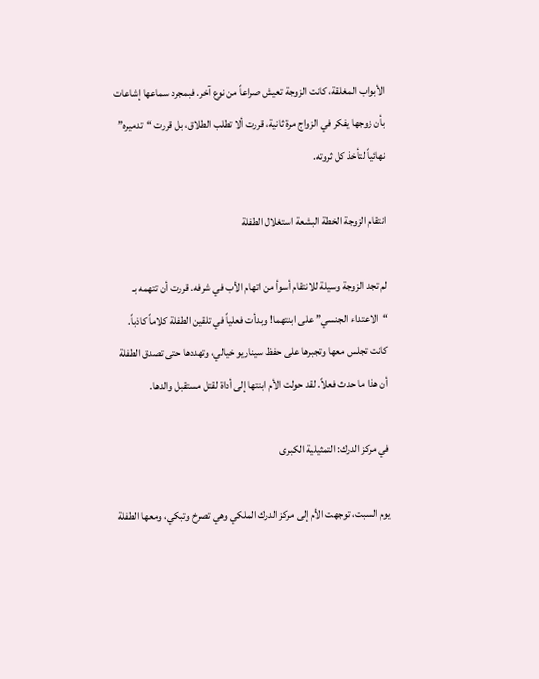الأبواب المغلقة، كانت الزوجة تعيش صراعاً من نوع آخر. فبمجرد سماعها إشاعات بأن زوجها يفكر في الزواج مرة ثانية، قررت ألا تطلب الطلاق، بل قررت “تدميره” نهائياً لتأخذ كل ثروته.

انتقام الزوجة الخطة البشعة استغلال الطفلة

لم تجد الزوجة وسيلة للانتقام أسوأ من اتهام الأب في شرفه. قررت أن تتهمه بـ “الاعتداء الجنسي” على ابنتهما! وبدأت فعلياً في تلقين الطفلة كلاماً كاذباً. كانت تجلس معها وتجبرها على حفظ سيناريو خيالي، وتهددها حتى تصدق الطفلة أن هذا ما حدث فعلاً. لقد حولت الأم ابنتها إلى أداة لقتل مستقبل والدها.

في مركز الدرك: التمثيلية الكبرى

يوم السبت، توجهت الأم إلى مركز الدرك الملكي وهي تصرخ وتبكي، ومعها الطفلة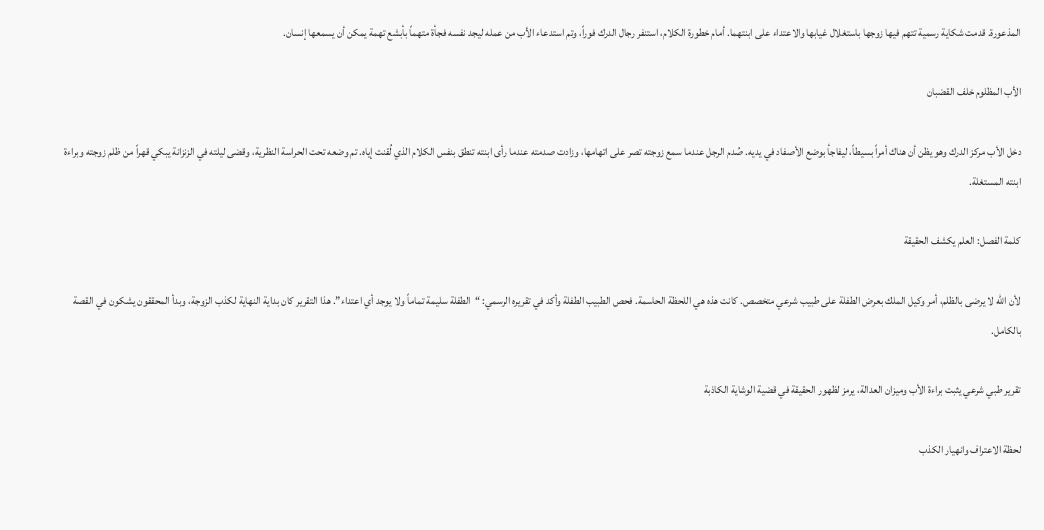المذعورة. قدمت شكاية رسمية تتهم فيها زوجها باستغلال غيابها والاعتداء على ابنتهما. أمام خطورة الكلام، استنفر رجال الدرك فوراً، وتم استدعاء الأب من عمله ليجد نفسه فجأة متهماً بأبشع تهمة يمكن أن يسمعها إنسان.

الأب المظلوم خلف القضبان

دخل الأب مركز الدرك وهو يظن أن هناك أمراً بسيطاً، ليفاجأ بوضع الأصفاد في يديه. صُدم الرجل عندما سمع زوجته تصر على اتهامها، وزادت صدمته عندما رأى ابنته تنطق بنفس الكلام الذي لُقنت إياه. تم وضعه تحت الحراسة النظرية، وقضى ليلته في الزنزانة يبكي قهراً من ظلم زوجته وبراءة ابنته المستغلة.

كلمة الفصل: العلم يكشف الحقيقة

لأن الله لا يرضى بالظلم، أمر وكيل الملك بعرض الطفلة على طبيب شرعي متخصص. كانت هذه هي اللحظة الحاسمة. فحص الطبيب الطفلة وأكد في تقريره الرسمي: “الطفلة سليمة تماماً ولا يوجد أي اعتداء”. هذا التقرير كان بداية النهاية لكذب الزوجة، وبدأ المحققون يشكون في القصة بالكامل.

تقرير طبي شرعي يثبت براءة الأب وميزان العدالة، يرمز لظهور الحقيقة في قضية الوشاية الكاذبة

لحظة الاعتراف وانهيار الكذب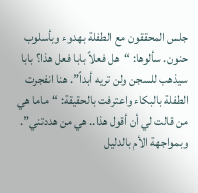جلس المحققون مع الطفلة بهدوء وبأسلوب حنون. سألوها: “هل فعلاً بابا فعل هذا؟ بابا سيذهب للسجن ولن تريه أبداً”. هنا انفجرت الطفلة بالبكاء واعترفت بالحقيقة: “ماما هي من قالت لي أن أقول هذا.. هي من هددتني”. وبمواجهة الأم بالدليل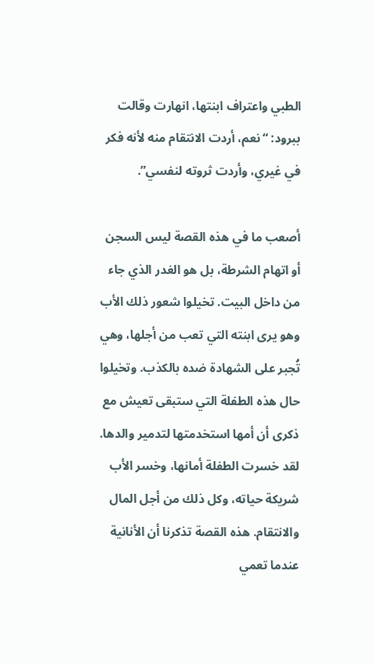الطبي واعتراف ابنتها، انهارت وقالت ببرود: “نعم، أردت الانتقام منه لأنه فكر في غيري، وأردت ثروته لنفسي”.

أصعب ما في هذه القصة ليس السجن أو اتهام الشرطة، بل هو الغدر الذي جاء من داخل البيت. تخيلوا شعور ذلك الأب وهو يرى ابنته التي تعب من أجلها، وهي تُجبر على الشهادة ضده بالكذب. وتخيلوا حال هذه الطفلة التي ستبقى تعيش مع ذكرى أن أمها استخدمتها لتدمير والدها. لقد خسرت الطفلة أمانها، وخسر الأب شريكة حياته، وكل ذلك من أجل المال والانتقام. هذه القصة تذكرنا أن الأنانية عندما تعمي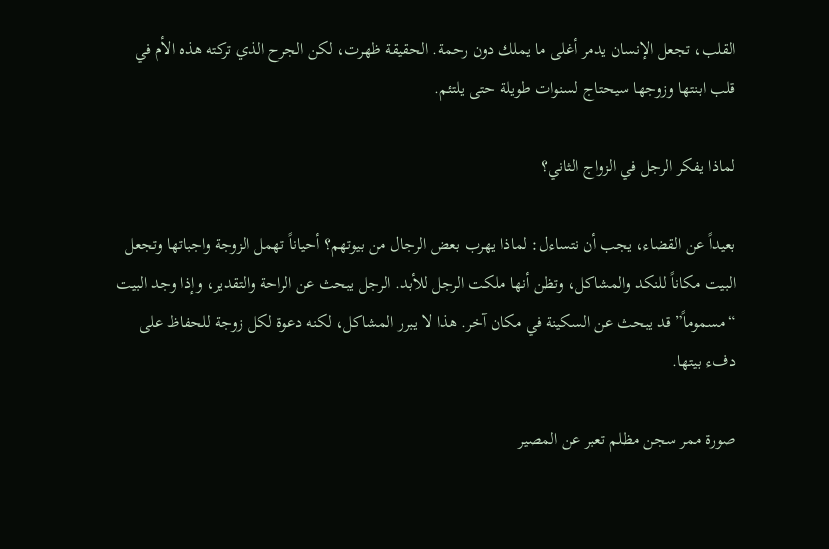القلب، تجعل الإنسان يدمر أغلى ما يملك دون رحمة. الحقيقة ظهرت، لكن الجرح الذي تركته هذه الأم في قلب ابنتها وزوجها سيحتاج لسنوات طويلة حتى يلتئم.

لماذا يفكر الرجل في الزواج الثاني؟

بعيداً عن القضاء، يجب أن نتساءل: لماذا يهرب بعض الرجال من بيوتهم؟ أحياناً تهمل الزوجة واجباتها وتجعل البيت مكاناً للنكد والمشاكل، وتظن أنها ملكت الرجل للأبد. الرجل يبحث عن الراحة والتقدير، وإذا وجد البيت “مسموماً” قد يبحث عن السكينة في مكان آخر. هذا لا يبرر المشاكل، لكنه دعوة لكل زوجة للحفاظ على دفء بيتها.

صورة ممر سجن مظلم تعبر عن المصير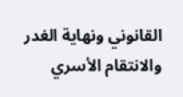القانوني ونهاية الغدر والانتقام الأسري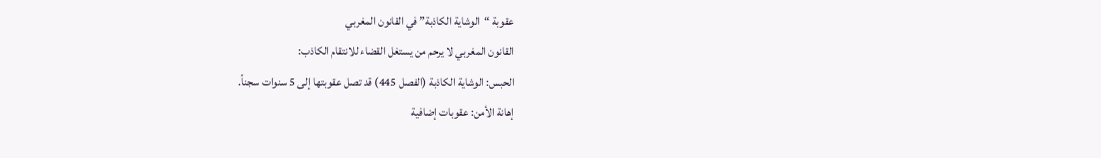عقوبة “الوشاية الكاذبة” في القانون المغربي
القانون المغربي لا يرحم من يستغل القضاء للانتقام الكاذب:
الحبس: الوشاية الكاذبة (الفصل 445) قد تصل عقوبتها إلى 5 سنوات سجناً.
إهانة الأمن: عقوبات إضافية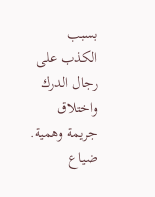بسبب الكذب على رجال الدرك واختلاق جريمة وهمية.
ضياع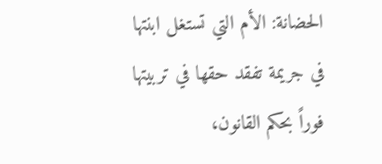الحضانة: الأم التي تستغل ابنتها في جريمة تفقد حقها في تربيتها فوراً بحكم القانون،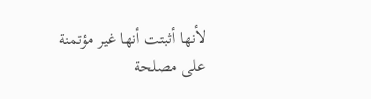لأنها أثبتت أنها غير مؤتمنة على مصلحة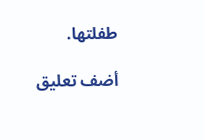طفلتها.

أضف تعليق